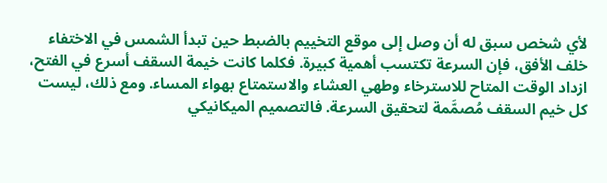لأي شخص سبق له أن وصل إلى موقع التخييم بالضبط حين تبدأ الشمس في الاختفاء خلف الأفق، فإن السرعة تكتسب أهمية كبيرة. فكلما كانت خيمة السقف أسرع في الفتح، ازداد الوقت المتاح للاسترخاء وطهي العشاء والاستمتاع بهواء المساء. ومع ذلك، ليست كل خيم السقف مُصمَّمة لتحقيق السرعة. فالتصميم الميكانيكي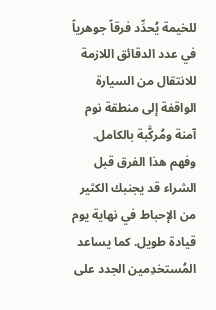للخيمة يُحدِّد فرقاً جوهرياً في عدد الدقائق اللازمة للانتقال من السيارة الواقفة إلى منطقة نوم آمنة ومُركَّبة بالكامل. وفهم هذا الفرق قبل الشراء قد يجنبك الكثير من الإحباط في نهاية يوم قيادة طويل. كما يساعد المُستخدِمين الجدد على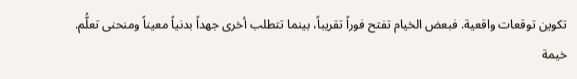تكوين توقعات واقعية. فبعض الخيام تفتح فوراً تقريباً، بينما تتطلب أخرى جهداً بدنياً معيناً ومنحنى تعلُّم.
خيمة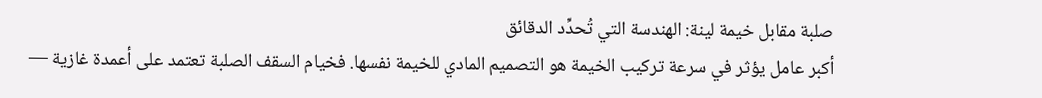صلبة مقابل خيمة لينة: الهندسة التي تُحدِّد الدقائق
أكبر عامل يؤثر في سرعة تركيب الخيمة هو التصميم المادي للخيمة نفسها. فخيام السقف الصلبة تعتمد على أعمدة غازية —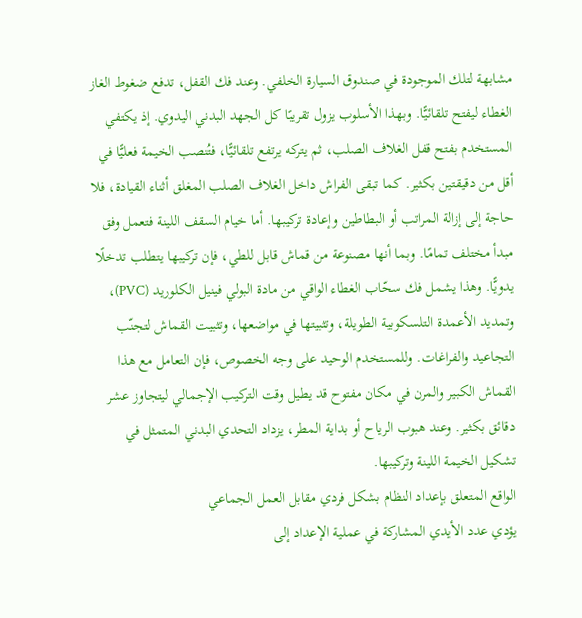مشابهة لتلك الموجودة في صندوق السيارة الخلفي. وعند فك القفل، تدفع ضغوط الغاز الغطاء ليفتح تلقائيًّا. وبهذا الأسلوب يزول تقريبًا كل الجهد البدني اليدوي. إذ يكتفي المستخدم بفتح قفل الغلاف الصلب، ثم يتركه يرتفع تلقائيًّا، فتُنصب الخيمة فعليًّا في أقل من دقيقتين بكثير. كما تبقى الفراش داخل الغلاف الصلب المغلق أثناء القيادة، فلا حاجة إلى إزالة المراتب أو البطاطين وإعادة تركيبها. أما خيام السقف اللينة فتعمل وفق مبدأ مختلف تمامًا. وبما أنها مصنوعة من قماش قابل للطي، فإن تركيبها يتطلب تدخلًا يدويًّا. وهذا يشمل فك سحّاب الغطاء الواقي من مادة البولي فينيل الكلوريد (PVC)، وتمديد الأعمدة التلسكوبية الطويلة، وتثبيتها في مواضعها، وتثبيت القماش لتجنّب التجاعيد والفراغات. وللمستخدم الوحيد على وجه الخصوص، فإن التعامل مع هذا القماش الكبير والمرن في مكان مفتوح قد يطيل وقت التركيب الإجمالي ليتجاوز عشر دقائق بكثير. وعند هبوب الرياح أو بداية المطر، يزداد التحدي البدني المتمثل في تشكيل الخيمة اللينة وتركيبها.
الواقع المتعلق بإعداد النظام بشكل فردي مقابل العمل الجماعي
يؤدي عدد الأيدي المشاركة في عملية الإعداد إلى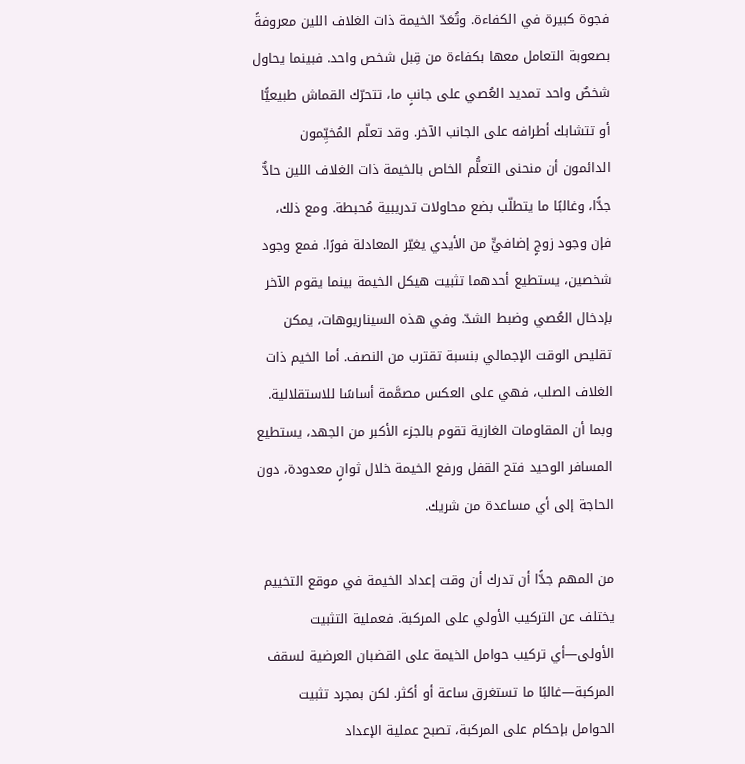فجوة كبيرة في الكفاءة. وتُعَدّ الخيمة ذات الغلاف اللين معروفةً بصعوبة التعامل معها بكفاءة من قِبل شخص واحد. فبينما يحاول شخصٌ واحد تمديد العُصي على جانبٍ ما، تتحرّك القماش طبيعيًّا أو تتشابك أطرافه على الجانب الآخر. وقد تعلّم المُخيِّمون الدائمون أن منحنى التعلُّم الخاص بالخيمة ذات الغلاف اللين حادٌّ جدًّا، وغالبًا ما يتطلّب بضع محاولات تدريبية مُحبطة. ومع ذلك، فإن وجود زوجٍ إضافيٍّ من الأيدي يغيّر المعادلة فورًا. فمع وجود شخصين، يستطيع أحدهما تثبيت هيكل الخيمة بينما يقوم الآخر بإدخال العُصي وضبط الشدّ. وفي هذه السيناريوهات، يمكن تقليص الوقت الإجمالي بنسبة تقترب من النصف. أما الخيم ذات الغلاف الصلب، فهي على العكس مصمَّمة أساسًا للاستقلالية. وبما أن المقاومات الغازية تقوم بالجزء الأكبر من الجهد، يستطيع المسافر الوحيد فتح القفل ورفع الخيمة خلال ثوانٍ معدودة، دون الحاجة إلى أي مساعدة من شريك.

من المهم جدًّا أن تدرك أن وقت إعداد الخيمة في موقع التخييم يختلف عن التركيب الأولي على المركبة. فعملية التثبيت الأولى—أي تركيب حوامل الخيمة على القضبان العرضية لسقف المركبة—غالبًا ما تستغرق ساعة أو أكثر. لكن بمجرد تثبيت الحوامل بإحكام على المركبة، تصبح عملية الإعداد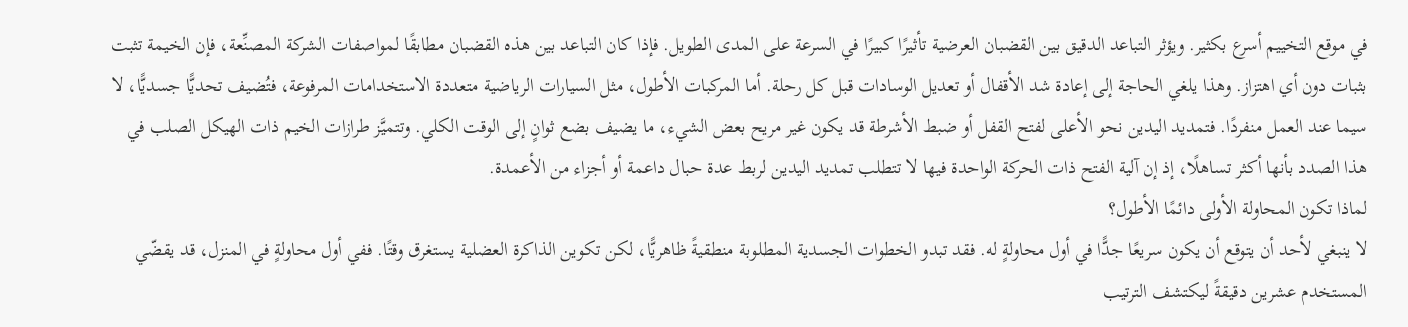في موقع التخييم أسرع بكثير. ويؤثر التباعد الدقيق بين القضبان العرضية تأثيرًا كبيرًا في السرعة على المدى الطويل. فإذا كان التباعد بين هذه القضبان مطابقًا لمواصفات الشركة المصنِّعة، فإن الخيمة تثبت بثبات دون أي اهتزاز. وهذا يلغي الحاجة إلى إعادة شد الأقفال أو تعديل الوسادات قبل كل رحلة. أما المركبات الأطول، مثل السيارات الرياضية متعددة الاستخدامات المرفوعة، فتُضيف تحديًّا جسديًّا، لا سيما عند العمل منفردًا. فتمديد اليدين نحو الأعلى لفتح القفل أو ضبط الأشرطة قد يكون غير مريح بعض الشيء، ما يضيف بضع ثوانٍ إلى الوقت الكلي. وتتميَّز طرازات الخيم ذات الهيكل الصلب في هذا الصدد بأنها أكثر تساهلًا، إذ إن آلية الفتح ذات الحركة الواحدة فيها لا تتطلب تمديد اليدين لربط عدة حبال داعمة أو أجزاء من الأعمدة.
لماذا تكون المحاولة الأولى دائمًا الأطول؟
لا ينبغي لأحد أن يتوقع أن يكون سريعًا جدًّا في أول محاولةٍ له. فقد تبدو الخطوات الجسدية المطلوبة منطقيةً ظاهريًّا، لكن تكوين الذاكرة العضلية يستغرق وقتًا. ففي أول محاولةٍ في المنزل، قد يقضّي المستخدم عشرين دقيقةً ليكتشف الترتيب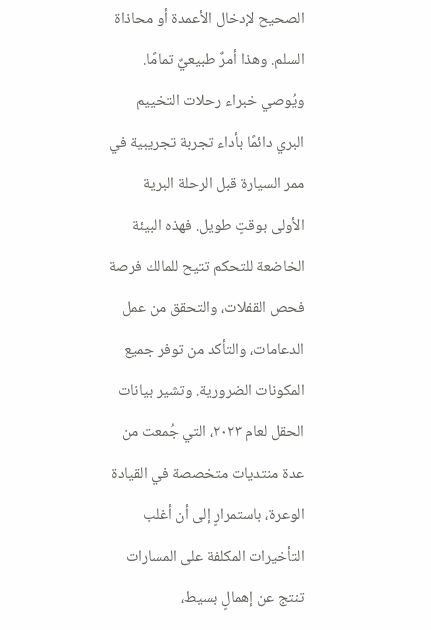الصحيح لإدخال الأعمدة أو محاذاة السلم. وهذا أمرٌ طبيعيٌ تمامًا. ويُوصي خبراء رحلات التخييم البري دائمًا بأداء تجربة تجريبية في ممر السيارة قبل الرحلة البرية الأولى بوقتٍ طويل. فهذه البيئة الخاضعة للتحكم تتيح للمالك فرصة فحص القفلات، والتحقق من عمل الدعامات، والتأكد من توفر جميع المكونات الضرورية. وتشير بيانات الحقل لعام ٢٠٢٣، التي جُمعت من عدة منتديات متخصصة في القيادة الوعرة، باستمرارٍ إلى أن أغلب التأخيرات المكلفة على المسارات تنتج عن إهمالٍ بسيط،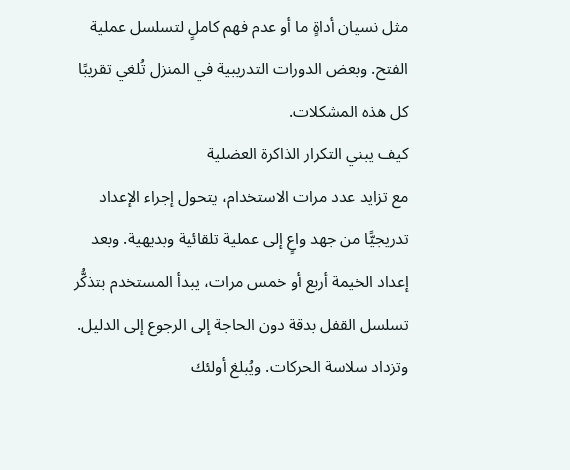مثل نسيان أداةٍ ما أو عدم فهم كاملٍ لتسلسل عملية الفتح. وبعض الدورات التدريبية في المنزل تُلغي تقريبًا كل هذه المشكلات.
كيف يبني التكرار الذاكرة العضلية
مع تزايد عدد مرات الاستخدام، يتحول إجراء الإعداد تدريجيًّا من جهد واعٍ إلى عملية تلقائية وبديهية. وبعد إعداد الخيمة أربع أو خمس مرات، يبدأ المستخدم بتذكُّر تسلسل القفل بدقة دون الحاجة إلى الرجوع إلى الدليل. وتزداد سلاسة الحركات. ويُبلغ أولئك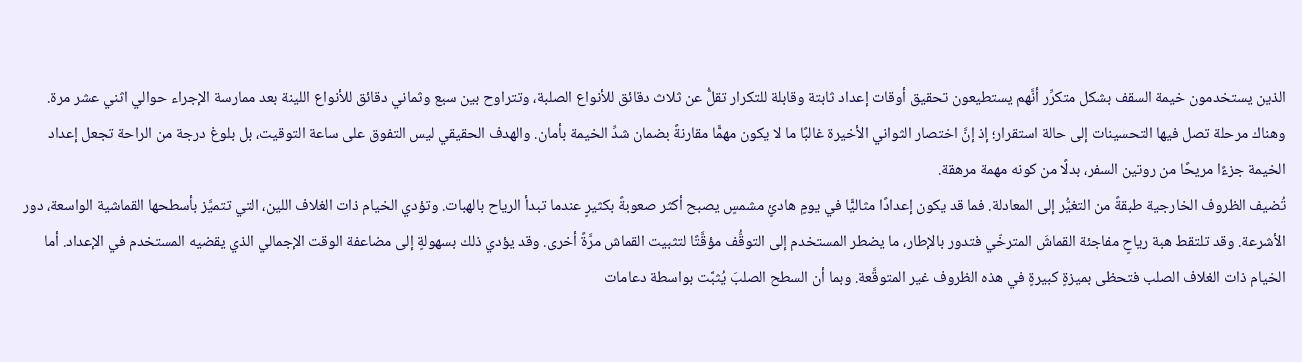الذين يستخدمون خيمة السقف بشكل متكرِّر أنَّهم يستطيعون تحقيق أوقات إعداد ثابتة وقابلة للتكرار تقلُّ عن ثلاث دقائق للأنواع الصلبة، وتتراوح بين سبع وثماني دقائق للأنواع اللينة بعد ممارسة الإجراء حوالي اثني عشر مرة. وهناك مرحلة تصل فيها التحسينات إلى حالة استقرار؛ إذ إنَّ اختصار الثواني الأخيرة غالبًا ما لا يكون مهمًّا مقارنةً بضمان شدِّ الخيمة بأمان. والهدف الحقيقي ليس التفوق على ساعة التوقيت، بل بلوغ درجة من الراحة تجعل إعداد الخيمة جزءًا مريحًا من روتين السفر، بدلًا من كونه مهمة مرهقة.
تُضيف الظروف الخارجية طبقةً من التغيُّر إلى المعادلة. فما قد يكون إعدادًا مثاليًّا في يومٍ هادئٍ مشمسٍ يصبح أكثر صعوبةً بكثيرٍ عندما تبدأ الرياح بالهبات. وتؤدي الخيام ذات الغلاف اللين، التي تتميَّز بأسطحها القماشية الواسعة، دور الأشرعة. وقد تلتقط هبة رياحٍ مفاجئة القماشَ المترخّي فتدور بالإطار، ما يضطر المستخدم إلى التوقُّف مؤقَّتًا لتثبيت القماش مرَّةً أخرى. وقد يؤدي ذلك بسهولةٍ إلى مضاعفة الوقت الإجمالي الذي يقضيه المستخدم في الإعداد. أما الخيام ذات الغلاف الصلب فتحظى بميزةٍ كبيرةٍ في هذه الظروف غير المتوقَّعة. وبما أن السطح الصلبَ يُثبَّت بواسطة دعامات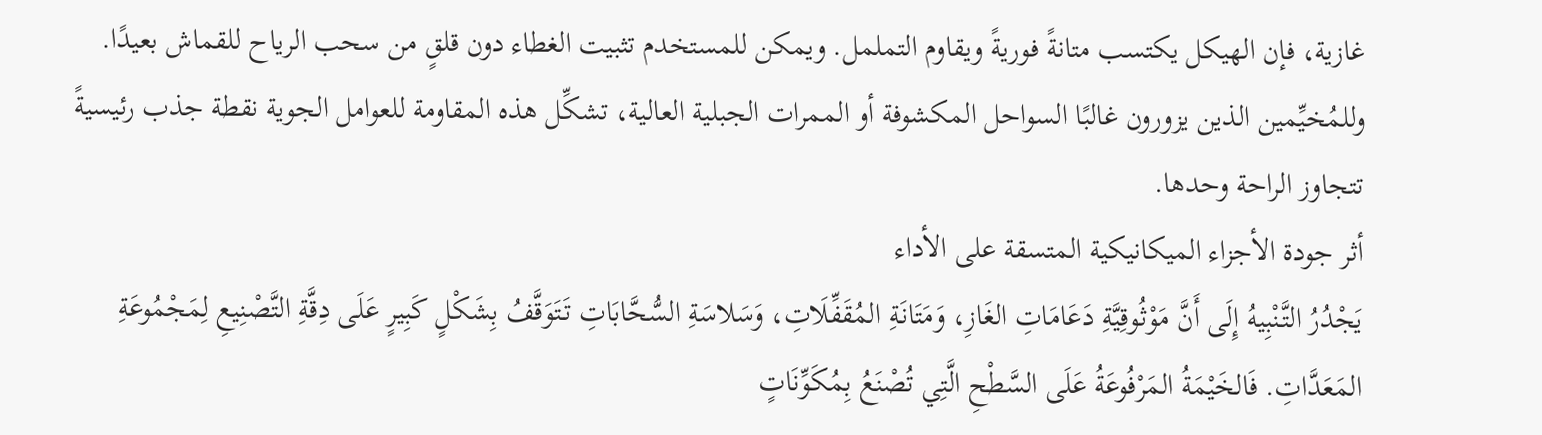غازية، فإن الهيكل يكتسب متانةً فوريةً ويقاوم التململ. ويمكن للمستخدم تثبيت الغطاء دون قلقٍ من سحب الرياح للقماش بعيدًا. وللمُخيِّمين الذين يزورون غالبًا السواحل المكشوفة أو الممرات الجبلية العالية، تشكِّل هذه المقاومة للعوامل الجوية نقطة جذب رئيسيةً تتجاوز الراحة وحدها.
أثر جودة الأجزاء الميكانيكية المتسقة على الأداء
يَجْدُرُ التَّنْبِيهُ إِلَى أَنَّ مَوْثُوقِيَّةِ دَعَامَاتِ الغَازِ، وَمَتَانَةِ المُقَفِّلَاتِ، وَسَلاسَةِ السُّحَّابَاتِ تَتَوَقَّفُ بِشَكْلٍ كَبِيرٍ عَلَى دِقَّةِ التَّصْنِيعِ لِمَجْمُوعَةِ المَعَدَّاتِ. فَالخَيْمَةُ المَرْفُوعَةُ عَلَى السَّطْحِ الَّتِي تُصْنَعُ بِمُكَوِّنَاتٍ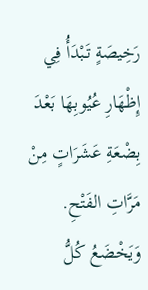رَخِيصَةٍ تَبْدَأُ فِي إِظْهَارِ عُيُوبِهَا بَعْدَ بِضْعَةِ عَشَرَاتٍ مِنْ مَرَّاتِ الفَتْحِ. وَيَخْضَعُ كُلُّ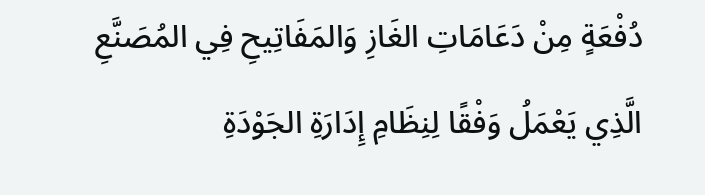دُفْعَةٍ مِنْ دَعَامَاتِ الغَازِ وَالمَفَاتِيحِ فِي المُصَنَّعِ الَّذِي يَعْمَلُ وَفْقًا لِنِظَامِ إِدَارَةِ الجَوْدَةِ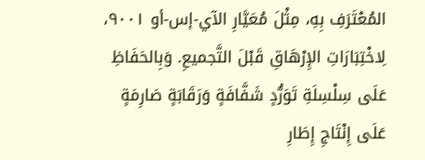المُعْتَرَفِ بِهِ، مِثْلَ مُعَيَّارِ الآي-إس-أو ٩٠٠١، لِاخْتِبَارَاتِ الإِرْهَاقِ قَبْلَ التَّجميعِ. وَبِالحَفَاظِ عَلَى سِلْسِلَةِ تَوَرُّدٍ شَفَّافَةٍ وَرَقَابَةٍ صَارِمَةٍ عَلَى إِنْتَاجِ إِطَارِ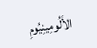الأَلُومِينِيُومِ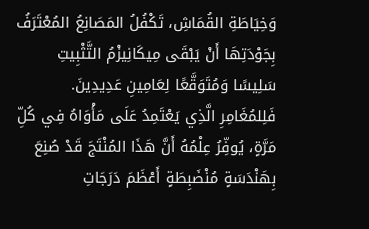وَخِيَاطَةِ القُمَاشِ، تَكْفُلُ المَصَانِعُ المُعْتَرَفُ بِجَوْدَتِهَا أَنْ يَبْقَى مِيكَانِيزْمُ التَّثْبِيتِ سَلِيسًا وَمُتَوَقَّعًا لِعَامِينِ عَدِيدِينَ. فَلِلمُغَامِرِ الَّذِي يَعْتَمِدُ عَلَى مَأْوَاهُ فِي كُلِّ مَرَّةٍ، يُوفِّرُ عِلْمُهُ أَنَّ هَذَا المُنْتَجَ قَدْ صُنِعَ بِهَنْدَسَةٍ مُنْضَبِطَةٍ أَعْظَمَ دَرَجَاتِ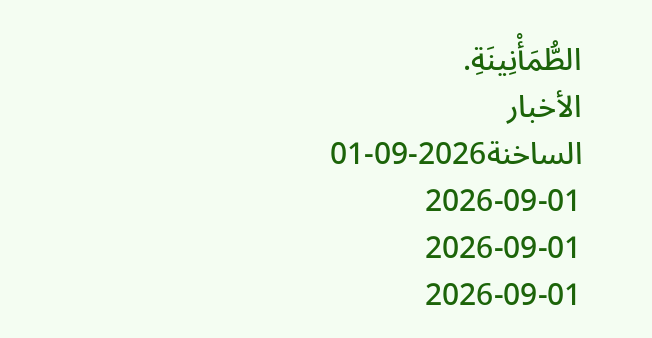الطُّمَأْنِينَةِ.
الأخبار الساخنة2026-09-01
2026-09-01
2026-09-01
2026-09-01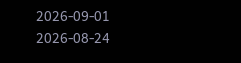2026-09-01
2026-08-24